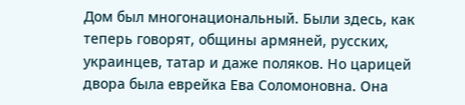Дом был многонациональный. Были здесь, как теперь говорят, общины армяней, русских, украинцев, татар и даже поляков. Но царицей двора была еврейка Ева Соломоновна. Она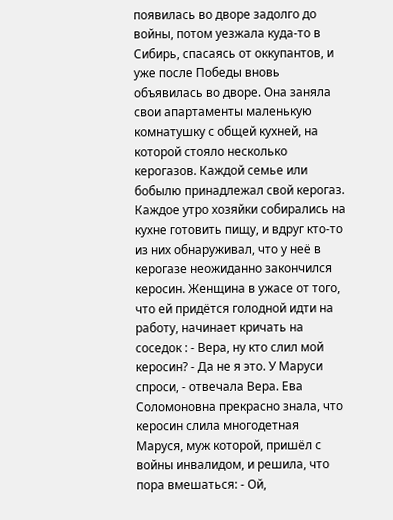появилась во дворе задолго до войны, потом уезжала куда-то в Сибирь, спасаясь от оккупантов, и уже после Победы вновь объявилась во дворе. Она заняла свои апартаменты маленькую комнатушку с общей кухней, на которой стояло несколько керогазов. Каждой семье или бобылю принадлежал свой керогаз. Каждое утро хозяйки собирались на кухне готовить пищу, и вдруг кто-то из них обнаруживал, что у неё в керогазе неожиданно закончился керосин. Женщина в ужасе от того, что ей придётся голодной идти на работу, начинает кричать на соседок : - Вера, ну кто слил мой керосин? - Да не я это. У Маруси спроси, - отвечала Вера. Ева Соломоновна прекрасно знала, что керосин слила многодетная Маруся, муж которой, пришёл с войны инвалидом, и решила, что пора вмешаться: - Ой,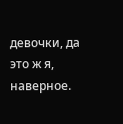девочки, да это ж я, наверное.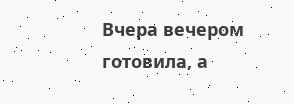Вчера вечером готовила, а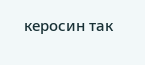керосин так